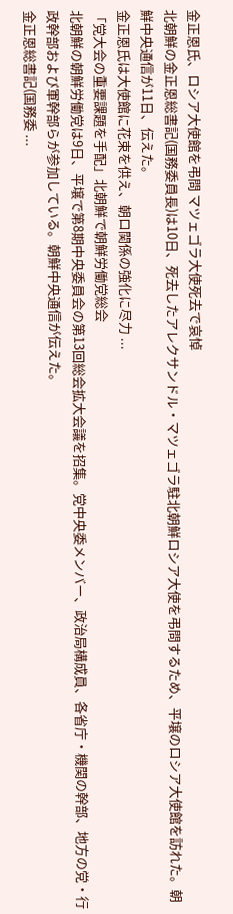金正恩氏、ロシア大使館を弔問 マツェゴラ大使死去で哀悼
北朝鮮の金正恩総書記(国務委員長)は10日、死去したアレクサンドル・マツェゴラ駐北朝鮮ロシア大使を弔問するため、平壌のロシア大使館を訪れた。朝鮮中央通信が11日、伝えた。
金正恩氏は大使館に花束を供え、朝ロ関係の強化に尽力 ...
「党大会の重要課題を手配」北朝鮮で朝鮮労働党総会
北朝鮮の朝鮮労働党は9日、平壌で第8期中央委員会の第13回総会拡大会議を招集。党中央委メンバー、政治局構成員、各省庁・機関の幹部、地方の党・行政幹部および軍幹部らが参加している。朝鮮中央通信が伝えた。
金正恩総書記(国務委 ...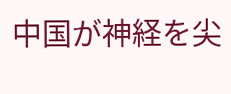中国が神経を尖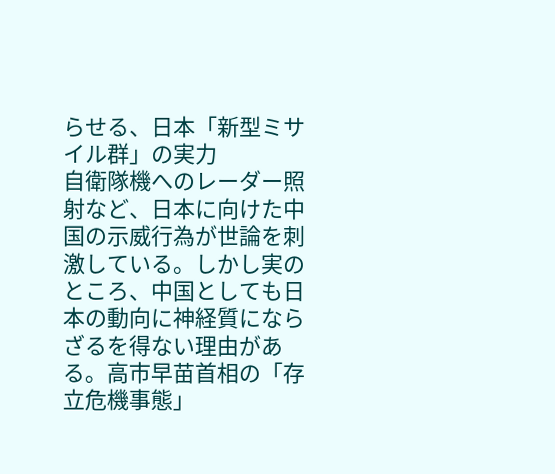らせる、日本「新型ミサイル群」の実力
自衛隊機へのレーダー照射など、日本に向けた中国の示威行為が世論を刺激している。しかし実のところ、中国としても日本の動向に神経質にならざるを得ない理由がある。高市早苗首相の「存立危機事態」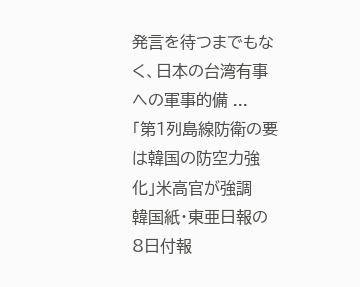発言を待つまでもなく、日本の台湾有事への軍事的備 ...
「第1列島線防衛の要は韓国の防空力強化」米高官が強調
韓国紙・東亜日報の8日付報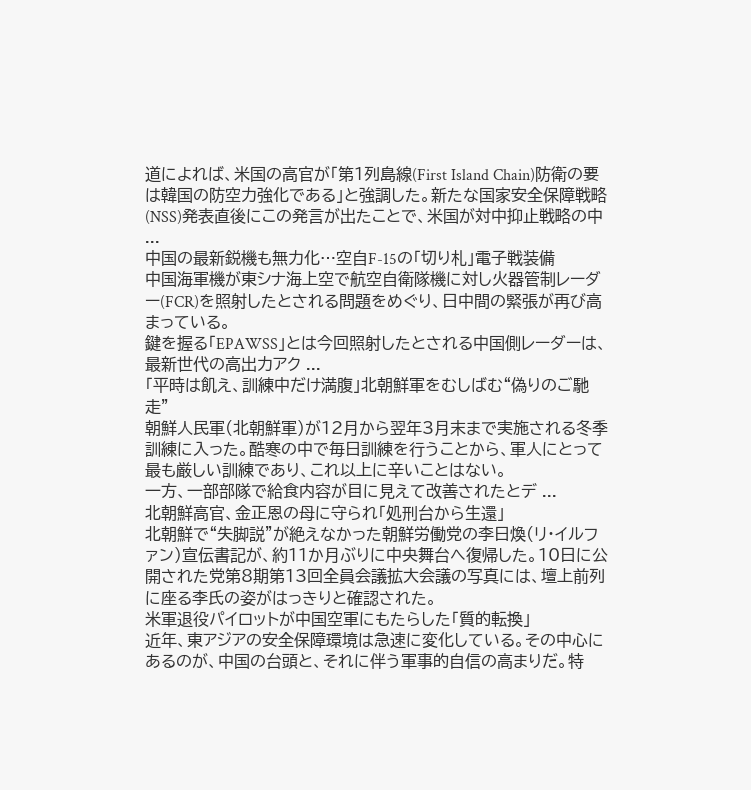道によれば、米国の高官が「第1列島線(First Island Chain)防衛の要は韓国の防空力強化である」と強調した。新たな国家安全保障戦略(NSS)発表直後にこの発言が出たことで、米国が対中抑止戦略の中 ...
中国の最新鋭機も無力化…空自F-15の「切り札」電子戦装備
中国海軍機が東シナ海上空で航空自衛隊機に対し火器管制レーダー(FCR)を照射したとされる問題をめぐり、日中間の緊張が再び高まっている。
鍵を握る「EPAWSS」とは今回照射したとされる中国側レーダーは、最新世代の高出力アク ...
「平時は飢え、訓練中だけ満腹」北朝鮮軍をむしばむ“偽りのご馳走”
朝鮮人民軍(北朝鮮軍)が12月から翌年3月末まで実施される冬季訓練に入った。酷寒の中で毎日訓練を行うことから、軍人にとって最も厳しい訓練であり、これ以上に辛いことはない。
一方、一部部隊で給食内容が目に見えて改善されたとデ ...
北朝鮮高官、金正恩の母に守られ「処刑台から生還」
北朝鮮で“失脚説”が絶えなかった朝鮮労働党の李日煥(リ・イルファン)宣伝書記が、約11か月ぶりに中央舞台へ復帰した。10日に公開された党第8期第13回全員会議拡大会議の写真には、壇上前列に座る李氏の姿がはっきりと確認された。
米軍退役パイロットが中国空軍にもたらした「質的転換」
近年、東アジアの安全保障環境は急速に変化している。その中心にあるのが、中国の台頭と、それに伴う軍事的自信の高まりだ。特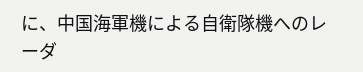に、中国海軍機による自衛隊機へのレーダ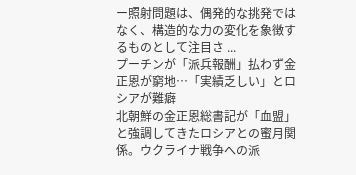ー照射問題は、偶発的な挑発ではなく、構造的な力の変化を象徴するものとして注目さ ...
プーチンが「派兵報酬」払わず金正恩が窮地…「実績乏しい」とロシアが難癖
北朝鮮の金正恩総書記が「血盟」と強調してきたロシアとの蜜月関係。ウクライナ戦争への派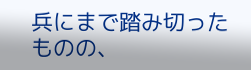兵にまで踏み切ったものの、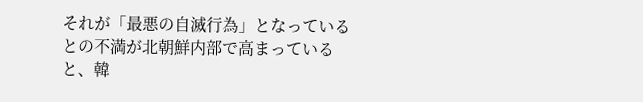それが「最悪の自滅行為」となっているとの不満が北朝鮮内部で高まっていると、韓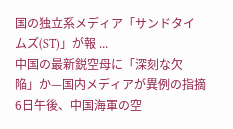国の独立系メディア「サンドタイムズ(ST)」が報 ...
中国の最新鋭空母に「深刻な欠陥」か—国内メディアが異例の指摘
6日午後、中国海軍の空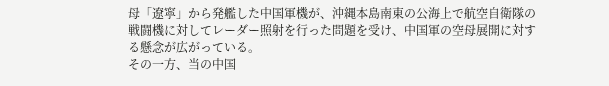母「遼寧」から発艦した中国軍機が、沖縄本島南東の公海上で航空自衛隊の戦闘機に対してレーダー照射を行った問題を受け、中国軍の空母展開に対する懸念が広がっている。
その一方、当の中国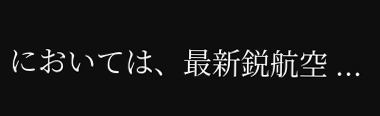においては、最新鋭航空 ...